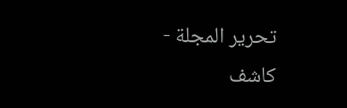تحرير المجلة - كاشف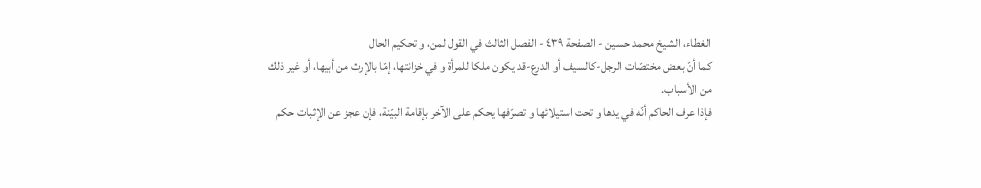الغطاء، الشيخ محمد حسين - الصفحة ٤٣٩ - الفصل الثالث في القول لمن، و تحكيم الحال
كما أنّ بعض مختصّات الرجل-كالسيف أو الدرع-قد يكون ملكا للمرأة و في خزانتها، إمّا بالإرث من أبيها، أو غير ذلك من الأسباب.
فإذا عرف الحاكم أنّه في يدها و تحت استيلائها و تصرّفها يحكم على الآخر بإقامة البيّنة، فإن عجز عن الإثبات حكم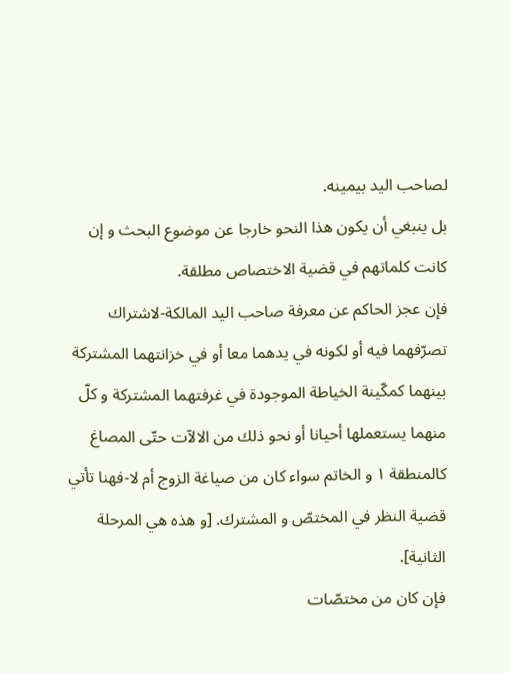لصاحب اليد بيمينه.
بل ينبغي أن يكون هذا النحو خارجا عن موضوع البحث و إن كانت كلماتهم في قضية الاختصاص مطلقة.
فإن عجز الحاكم عن معرفة صاحب اليد المالكة-لاشتراك تصرّفهما فيه أو لكونه في يدهما معا أو في خزانتهما المشتركة بينهما كمكّينة الخياطة الموجودة في غرفتهما المشتركة و كلّ منهما يستعملها أحيانا أو نحو ذلك من الالآت حتّى المصاغ كالمنطقة ١ و الخاتم سواء كان من صياغة الزوج أم لا-فهنا تأتي قضية النظر في المختصّ و المشترك. [و هذه هي المرحلة الثانية].
فإن كان من مختصّات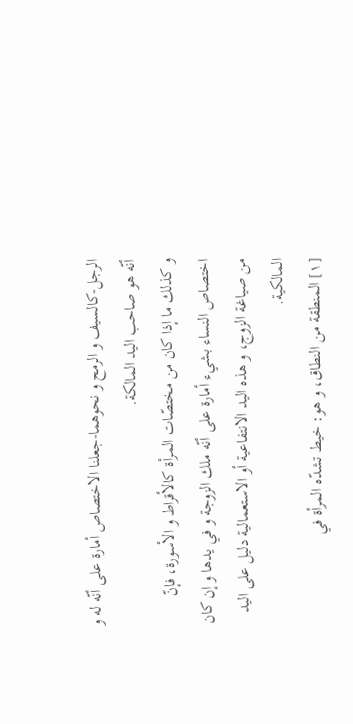الرجل-كالسيف و الرمح و نحوهما-جعلنا الاختصاص أمارة على أنّه له و أنّه هو صاحب اليد المالكة.
و كذلك ما إذا كان من مختصّات المرأة كالأقراط و الأسورة، فإنّ اختصاص النساء بشيء أمارة على أنّه ملك الزوجة و في يدها و إن كان من صياغة الزوج، و هذه اليد الانتفاعية أو الاستعمالية دليل على اليد المالكية.
[١] المنطقة من النطاق، و هو: خيط تشدّه المرأة في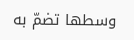وسطها تضمّ به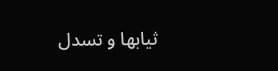ثيابها و تسدل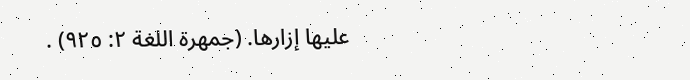عليها إزارها. (جمهرة اللغة ٢: ٩٢٥) .